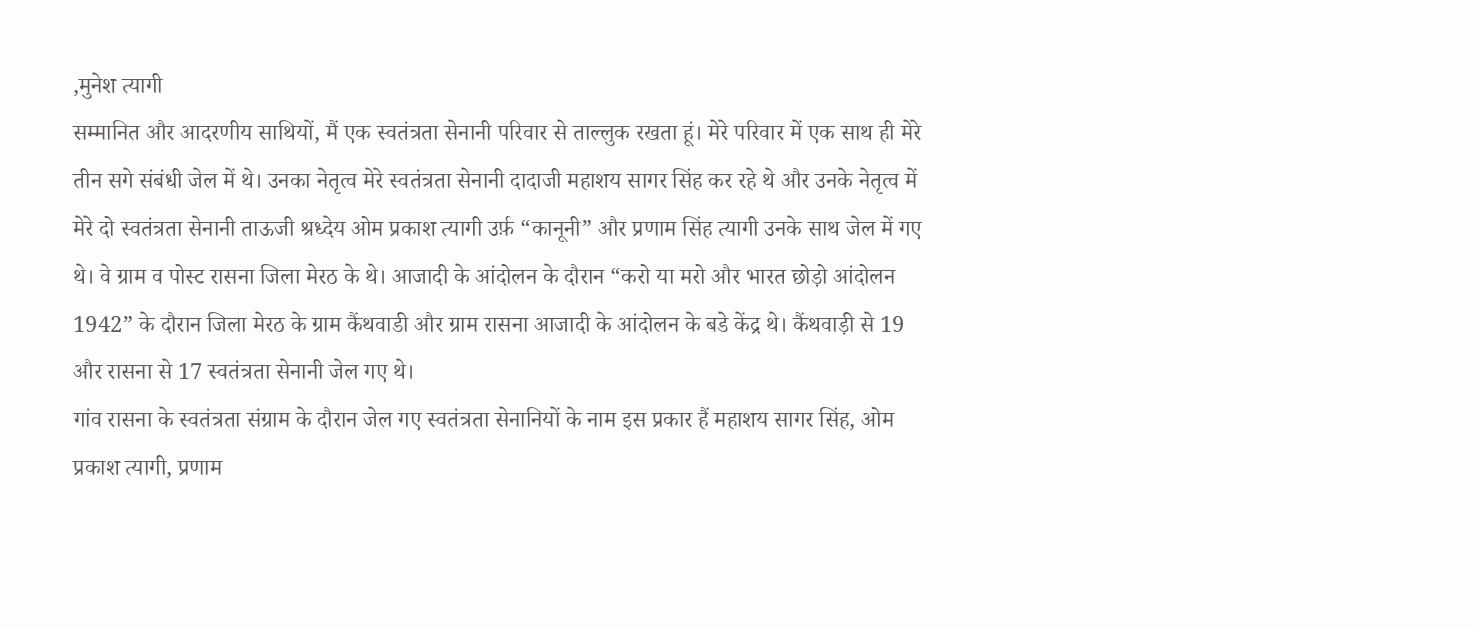,मुनेश त्यागी
सम्मानित और आदरणीय साथियों, मैं एक स्वतंत्रता सेनानी परिवार से ताल्लुक रखता हूं। मेरे परिवार में एक साथ ही मेरे तीन सगे संबंधी जेल में थे। उनका नेतृत्व मेरे स्वतंत्रता सेनानी दादाजी महाशय सागर सिंह कर रहे थे और उनके नेतृत्व में मेरे दो स्वतंत्रता सेनानी ताऊजी श्रध्देय ओम प्रकाश त्यागी उर्फ़ “कानूनी” और प्रणाम सिंह त्यागी उनके साथ जेल में गए थे। वे ग्राम व पोस्ट रासना जिला मेरठ के थे। आजादी के आंदोलन के दौरान “करो या मरो और भारत छोड़ो आंदोलन 1942” के दौरान जिला मेरठ के ग्राम कैंथवाडी और ग्राम रासना आजादी के आंदोलन के बडे केंद्र थे। कैंथवाड़ी से 19 और रासना से 17 स्वतंत्रता सेनानी जेल गए थे।
गांव रासना के स्वतंत्रता संग्राम के दौरान जेल गए स्वतंत्रता सेनानियों के नाम इस प्रकार हैं महाशय सागर सिंह, ओम प्रकाश त्यागी, प्रणाम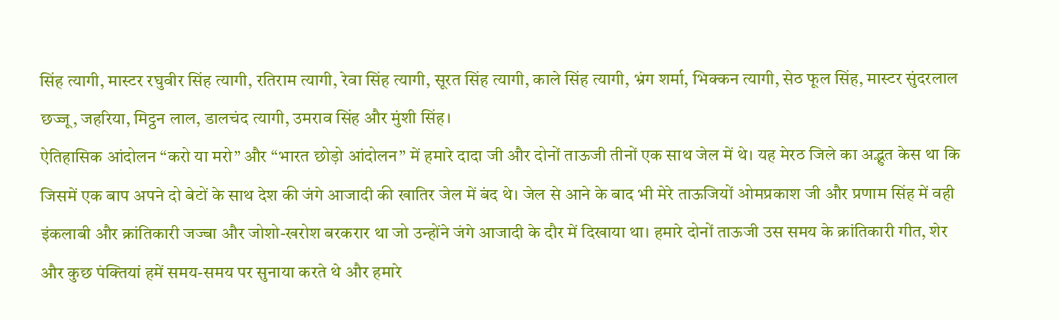सिंह त्यागी, मास्टर रघुवीर सिंह त्यागी, रतिराम त्यागी, रेवा सिंह त्यागी, सूरत सिंह त्यागी, काले सिंह त्यागी, भ्रंग शर्मा, भिक्कन त्यागी, सेठ फूल सिंह, मास्टर सुंदरलाल छज्जू, जहरिया, मिट्ठन लाल, डालचंद त्यागी, उमराव सिंह और मुंशी सिंह।
ऐतिहासिक आंदोलन “करो या मरो” और “भारत छोड़ो आंदोलन” में हमारे दादा जी और दोनों ताऊजी तीनों एक साथ जेल में थे। यह मेरठ जिले का अद्भुत केस था कि जिसमें एक बाप अपने दो बेटों के साथ देश की जंगे आजादी की खातिर जेल में बंद थे। जेल से आने के बाद भी मेरे ताऊजियों ओमप्रकाश जी और प्रणाम सिंह में वही इंकलाबी और क्रांतिकारी जज्बा और जोशो-खरोश बरकरार था जो उन्होंने जंगे आजादी के दौर में दिखाया था। हमारे दोनों ताऊजी उस समय के क्रांतिकारी गीत, शेर और कुछ पंक्तियां हमें समय-समय पर सुनाया करते थे और हमारे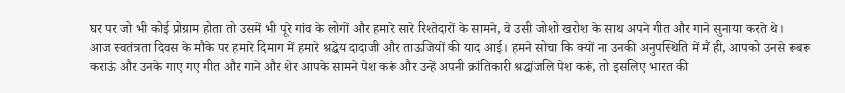घर पर जो भी कोई प्रोग्राम होता तो उसमें भी पूरे गांव के लोगों और हमारे सारे रिश्तेदारों के सामने, वे उसी जोशो खरोश के साथ अपने गीत और गाने सुनाया करते थे।
आज स्वतंत्रता दिवस के मौके पर हमारे दिमाग में हमारे श्रद्धेय दादाजी और ताऊजियों की याद आई। हमने सोचा कि क्यों ना उनकी अनुपस्थिति में मैं ही, आपको उनसे रूबरू कराऊं और उनके गाए गए गीत और गाने और शेर आपके सामने पेश करूं और उन्हें अपनी क्रांतिकारी श्रद्धांजलि पेश करूं, तो इसलिए भारत की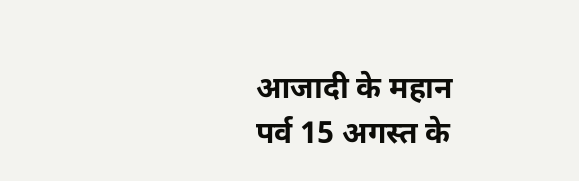आजादी के महान पर्व 15 अगस्त के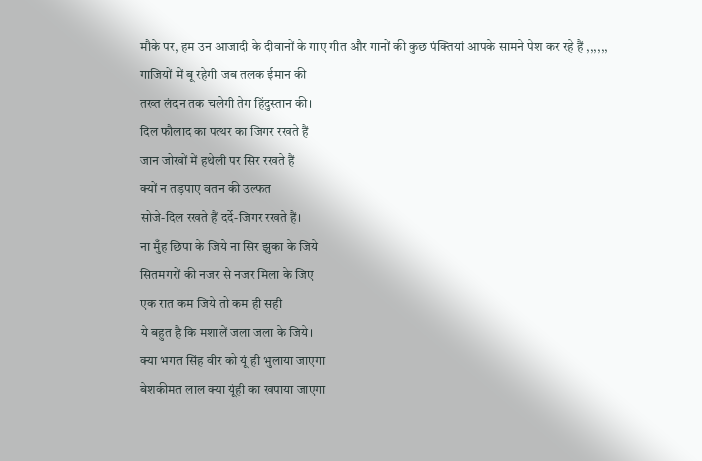मौके पर, हम उन आजादी के दीवानों के गाए गीत और गानों की कुछ पंक्तियां आपके सामने पेश कर रहे हैं ,,,,,,
गाजियों में बू रहेगी जब तलक ईमान की
तख्त लंदन तक चलेगी तेग हिंदुस्तान की।
दिल फौलाद का पत्थर का जिगर रखते हैं
जान जोखों में हथेली पर सिर रखते हैं
क्यों न तड़पाए वतन की उल्फत
सोजे-दिल रखते हैं दर्दे-जिगर रखते हैं।
ना मुँह छिपा के जिये ना सिर झुका के जिये
सितमगरों की नजर से नजर मिला के जिए
एक रात कम जिये तो कम ही सही
ये बहुत है कि मशालें जला जला के जिये।
क्या भगत सिंह वीर को यूं ही भुलाया जाएगा
बेशकीमत लाल क्या यूंही का खपाया जाएगा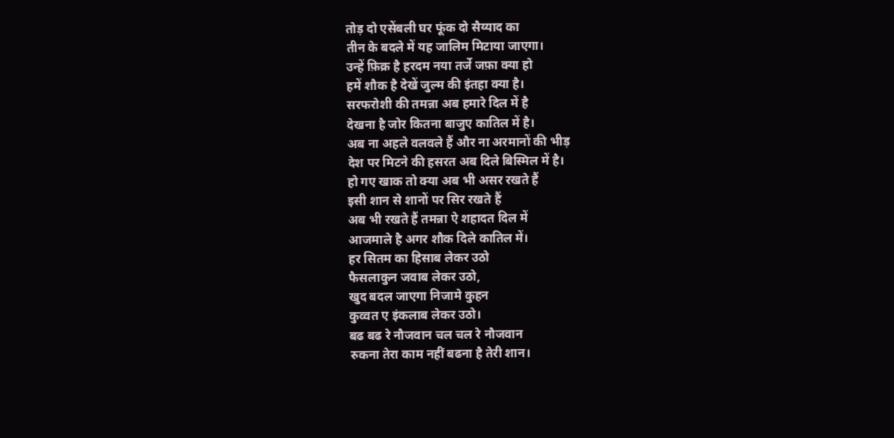तोड़ दो एसेंबली घर फूंक दो सैय्याद का
तीन के बदले में यह जालिम मिटाया जाएगा।
उन्हें फ़िक्र है हरदम नया तर्जे जफ़ा क्या हो
हमें शौक है देखें जुल्म की इंतहा क्या है।
सरफरोशी की तमन्ना अब हमारे दिल में है
देखना है जोर कितना बाजुए कातिल में है।
अब ना अहले वलवले हैं और ना अरमानों की भीड़
देश पर मिटने की हसरत अब दिले बिस्मिल में है।
हो गए खाक तो क्या अब भी असर रखते हैं
इसी शान से शानों पर सिर रखते हैं
अब भी रखते हैं तमन्ना ऐ शहादत दिल में
आजमाले है अगर शौक दिले कातिल में।
हर सितम का हिसाब लेकर उठो
फैसलाकुन जवाब लेकर उठो,
खुद बदल जाएगा निजामे कुहन
कुव्वत ए इंकलाब लेकर उठो।
बढ बढ रे नौजवान चल चल रे नौजवान
रुकना तेरा काम नहीं बढना है तेरी शान।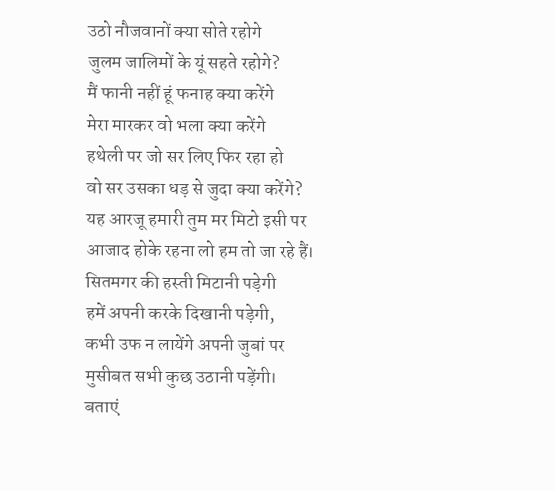उठो नौजवानों क्या सोते रहोगे
जुलम जालिमों के यूं सहते रहोगे?
मैं फानी नहीं हूं फनाह क्या करेंगे
मेरा मारकर वो भला क्या करेंगे
हथेली पर जो सर लिए फिर रहा हो
वो सर उसका धड़ से जुदा क्या करेंगे?
यह आरजू हमारी तुम मर मिटो इसी पर
आजाद होके रहना लो हम तो जा रहे हैं।
सितमगर की हस्ती मिटानी पड़ेगी
हमें अपनी करके दिखानी पड़ेगी,
कभी उफ न लायेंगे अपनी जुबां पर
मुसीबत सभी कुछ उठानी पड़ेंगी।
बताएं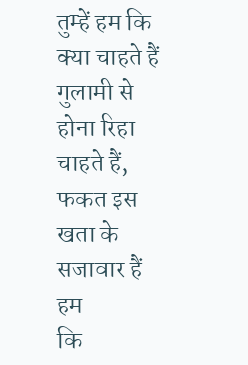तुम्हें हम कि क्या चाहते हैं
गुलामी से होना रिहा चाहते हैं,
फकत इस खता के सजावार हैं हम
कि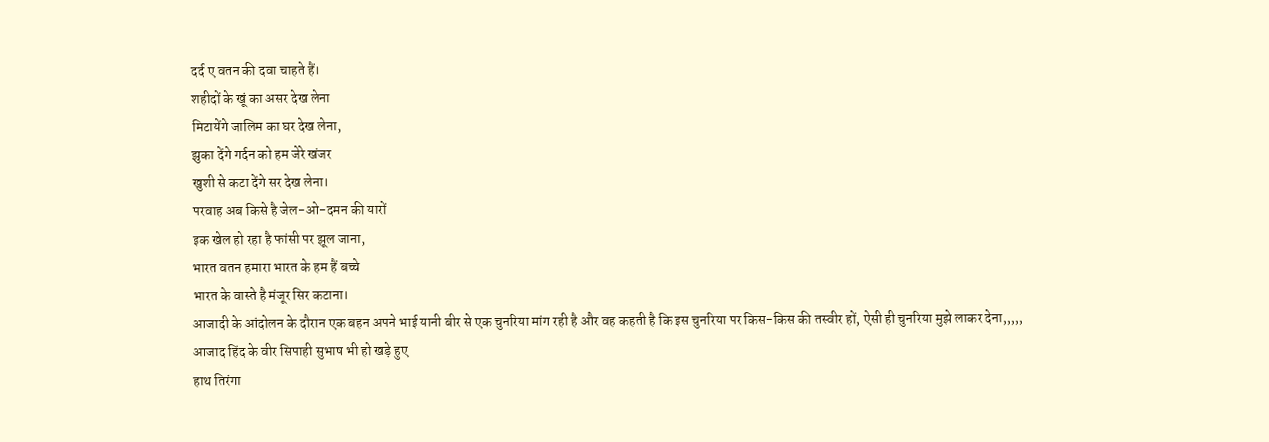दर्द ए वतन की दवा चाहते हैं।
शहीदों के खूं का असर देख लेना
मिटायेंगे जालिम का घर देख लेना,
झुका देंगे गर्दन को हम जेरे खंजर
खुशी से कटा देंगे सर देख लेना।
परवाह अब किसे है जेल-ओ-दमन की यारों
इक खेल हो रहा है फांसी पर झूल जाना,
भारत वतन हमारा भारत के हम हैं बच्चे
भारत के वास्ते है मंजूर सिर कटाना।
आजादी के आंदोलन के दौरान एक बहन अपने भाई यानी बीर से एक चुनरिया मांग रही है और वह कहती है कि इस चुनरिया पर किस-किस की तस्वीर हों, ऐसी ही चुनरिया मुझे लाकर देना,,,,,
आजाद हिंद के वीर सिपाही सुभाष भी हो खड़े हुए
हाथ तिरंगा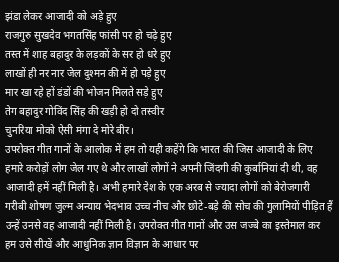झंडा लेकर आजादी को अड़े हुए
राजगुरु सुखदेव भगतसिंह फांसी पर हो चढ़े हुए
तस्त में शाह बहादुर के लड़कों के सर हो धरे हुए
लाखों ही नर नार जेल दुश्मन की में हो पड़े हुए
मार खा रहे हों डंडों की भोजन मिलते सड़े हुए
तेग बहादुर गोविंद सिंह की खड़ी हो दो तस्वीर
चुनरिया मोको ऐसी मंगा दे मोरे बीर।
उपरोक्त गीत गानों के आलोक में हम तो यही कहेंगे कि भारत की जिस आजादी के लिए हमारे करोड़ों लोग जेल गए थे और लाखों लोगों ने अपनी जिंदगी की कुर्बानियां दी थी, वह आजादी हमें नहीं मिली है। अभी हमारे देश के एक अरब से ज्यादा लोगों को बेरोजगारी गरीबी शोषण जुल्म अन्याय भेदभाव उच्च नीच और छोटे-बड़े की सोच की गुलामियों पीड़ित हैं उन्हें उनसे वह आजादी नहीं मिली है। उपरोक्त गीत गानों और उस जज्बे का इस्तेमाल कर हम उसे सीखें और आधुनिक ज्ञान विज्ञान के आधार पर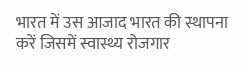भारत में उस आजाद भारत की स्थापना करें जिसमें स्वास्थ्य रोजगार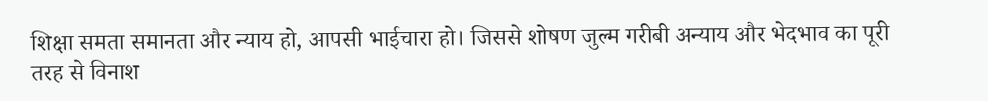शिक्षा समता समानता और न्याय हो, आपसी भाईचारा हो। जिससे शोषण जुल्म गरीबी अन्याय और भेदभाव का पूरी तरह से विनाश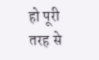हो पूरी तरह से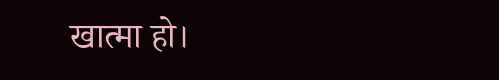खात्मा हो।